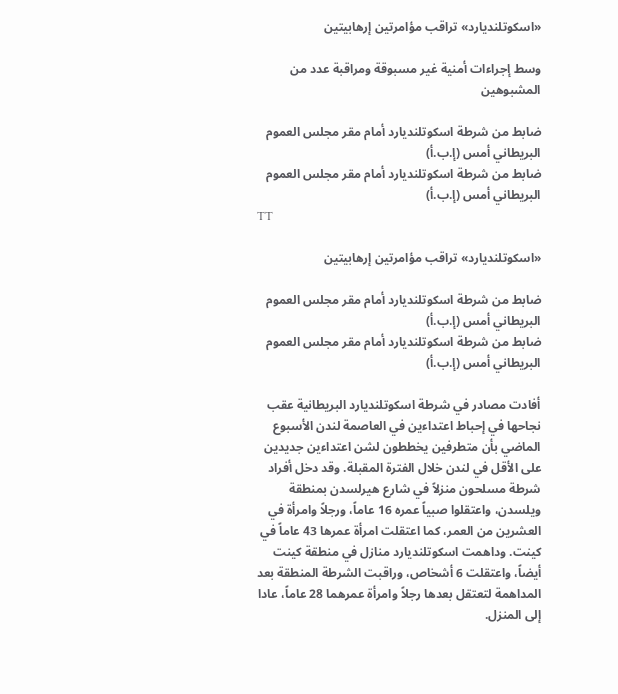«اسكوتلنديارد» تراقب مؤامرتين إرهابيتين

وسط إجراءات أمنية غير مسبوقة ومراقبة عدد من المشبوهين

ضابط من شرطة اسكوتلنديارد أمام مقر مجلس العموم البريطاني أمس (إ.ب.أ)
ضابط من شرطة اسكوتلنديارد أمام مقر مجلس العموم البريطاني أمس (إ.ب.أ)
TT

«اسكوتلنديارد» تراقب مؤامرتين إرهابيتين

ضابط من شرطة اسكوتلنديارد أمام مقر مجلس العموم البريطاني أمس (إ.ب.أ)
ضابط من شرطة اسكوتلنديارد أمام مقر مجلس العموم البريطاني أمس (إ.ب.أ)

أفادت مصادر في شرطة اسكوتلنديارد البريطانية عقب نجاحها في إحباط اعتداءين في العاصمة لندن الأسبوع الماضي بأن متطرفين يخططون لشن اعتداءين جديدين على الأقل في لندن خلال الفترة المقبلة. وقد دخل أفراد شرطة مسلحون منزلاً في شارع هيرلسدن بمنطقة ويلسدن، واعتقلوا صبياً عمره 16 عاماً، ورجلاً وامرأة في العشرين من العمر، كما اعتقلت امرأة عمرها 43 عاماً في كينت. وداهمت اسكوتلنديارد منازل في منطقة كينت أيضاً، واعتقلت 6 أشخاص، وراقبت الشرطة المنطقة بعد المداهمة لتعتقل بعدها رجلاً وامرأة عمرهما 28 عاماً، عادا إلى المنزل.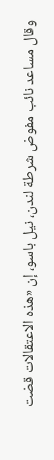وقال مساعد نائب مفوض شرطة لندن، نيل باسو، إن «هذه الاعتقالات قضت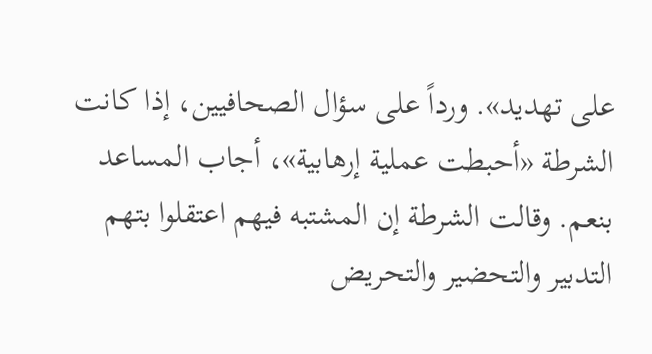على تهديد». ورداً على سؤال الصحافيين، إذا كانت الشرطة «أحبطت عملية إرهابية»، أجاب المساعد بنعم. وقالت الشرطة إن المشتبه فيهم اعتقلوا بتهم التدبير والتحضير والتحريض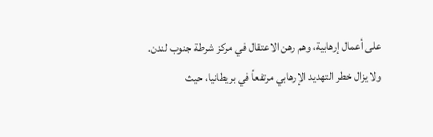على أعمال إرهابية، وهم رهن الاعتقال في مركز شرطة جنوب لندن. ولا يزال خطر التهديد الإرهابي مرتفعاً في بريطانيا، حيث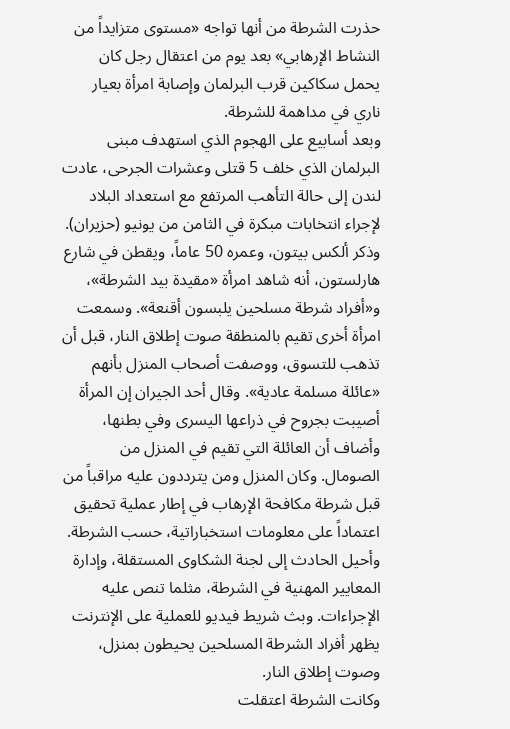حذرت الشرطة من أنها تواجه «مستوى متزايداً من النشاط الإرهابي» بعد يوم من اعتقال رجل كان يحمل سكاكين قرب البرلمان وإصابة امرأة بعيار ناري في مداهمة للشرطة.
وبعد أسابيع على الهجوم الذي استهدف مبنى البرلمان الذي خلف 5 قتلى وعشرات الجرحى، عادت لندن إلى حالة التأهب المرتفع مع استعداد البلاد لإجراء انتخابات مبكرة في الثامن من يونيو (حزيران).
وذكر ألكس بيتون، وعمره 50 عاماً، ويقطن في شارع هارلستون، أنه شاهد امرأة «مقيدة بيد الشرطة»، و«أفراد شرطة مسلحين يلبسون أقنعة». وسمعت امرأة أخرى تقيم بالمنطقة صوت إطلاق النار، قبل أن تذهب للتسوق، ووصفت أصحاب المنزل بأنهم «عائلة مسلمة عادية». وقال أحد الجيران إن المرأة أصيبت بجروح في ذراعها اليسرى وفي بطنها، وأضاف أن العائلة التي تقيم في المنزل من الصومال. وكان المنزل ومن يترددون عليه مراقباً من قبل شرطة مكافحة الإرهاب في إطار عملية تحقيق اعتماداً على معلومات استخباراتية، حسب الشرطة. وأحيل الحادث إلى لجنة الشكاوى المستقلة، وإدارة المعايير المهنية في الشرطة، مثلما تنص عليه الإجراءات. وبث شريط فيديو للعملية على الإنترنت يظهر أفراد الشرطة المسلحين يحيطون بمنزل، وصوت إطلاق النار.
وكانت الشرطة اعتقلت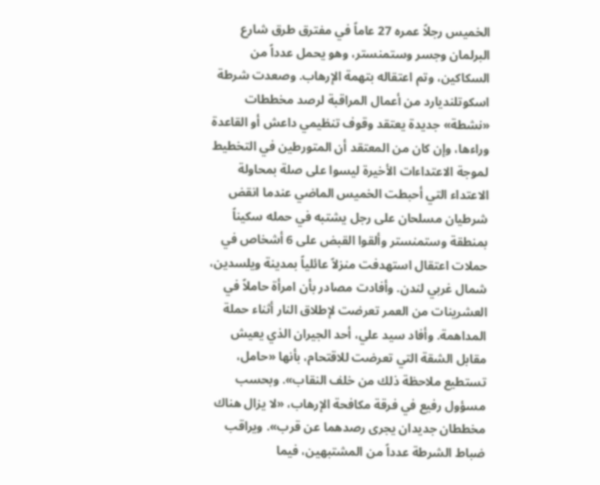الخميس رجلاً عمره 27 عاماً في مفترق طرق شارع البرلمان وجسر وستمنستر، وهو يحمل عدداً من السكاكين، وتم اعتقاله بتهمة الإرهاب. وصعدت شرطة اسكوتلنديارد من أعمال المراقبة لرصد مخططات «نشطة» جديدة يعتقد وقوف تنظيمي داعش أو القاعدة وراءها، وإن كان من المعتقد أن المتورطين في التخطيط لموجة الاعتداءات الأخيرة ليسوا على صلة بمحاولة الاعتداء التي أحبطت الخميس الماضي عندما انقض شرطيان مسلحان على رجل يشتبه في حمله سكيناً بمنطقة وستمنستر وألقوا القبض على 6 أشخاص في حملات اعتقال استهدفت منزلاً عائلياً بمدينة ويلسدين، شمال غربي لندن. وأفادت مصادر بأن امرأة حاملاً في العشرينات من العمر تعرضت لإطلاق النار أثناء حملة المداهمة. وأفاد سيد علي، أحد الجيران الذي يعيش مقابل الشقة التي تعرضت للاقتحام، بأنها «حامل، تستطيع ملاحظة ذلك من خلف النقاب». وبحسب مسؤول رفيع في فرقة مكافحة الإرهاب، «لا يزال هناك مخططان جديدان يجرى رصدهما عن قرب». ويراقب ضباط الشرطة عدداً من المشتبهين، فيما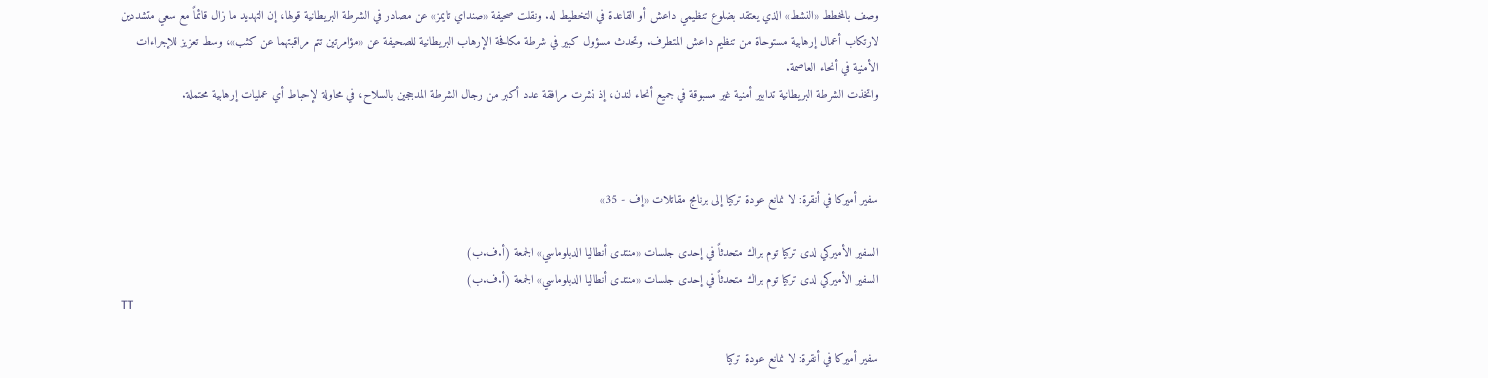وصف بالمخطط «النشط» الذي يعتقد بضلوع تنظيمي داعش أو القاعدة في التخطيط له. ونقلت صحيفة «صنداي تايمز» عن مصادر في الشرطة البريطانية قولها، إن التهديد ما زال قائماً مع سعي متشددين لارتكاب أعمال إرهابية مستوحاة من تنظيم داعش المتطرف. وتحدث مسؤول كبير في شرطة مكافحة الإرهاب البريطانية للصحيفة عن «مؤامرتين تتم مراقبتهما عن كثب»، وسط تعزيز للإجراءات الأمنية في أنحاء العاصمة.
واتخذت الشرطة البريطانية تدابیر أمنیة غير مسبوقة في جمیع أنحاء لندن، إذ نشرت مرافقة عدد أكبر من رجال الشرطة المدججين بالسلاح، في محاولة لإحباط أي عمليات إرهابية محتملة.



سفير أميركا في أنقرة: لا نمانع عودة تركيا إلى برنامج مقاتلات «إف - 35»

السفير الأميركي لدى تركيا توم براك متحدثاً في إحدى جلسات «منتدى أنطاليا الدبلوماسي» الجمعة (أ.ف.ب)
السفير الأميركي لدى تركيا توم براك متحدثاً في إحدى جلسات «منتدى أنطاليا الدبلوماسي» الجمعة (أ.ف.ب)
TT

سفير أميركا في أنقرة: لا نمانع عودة تركيا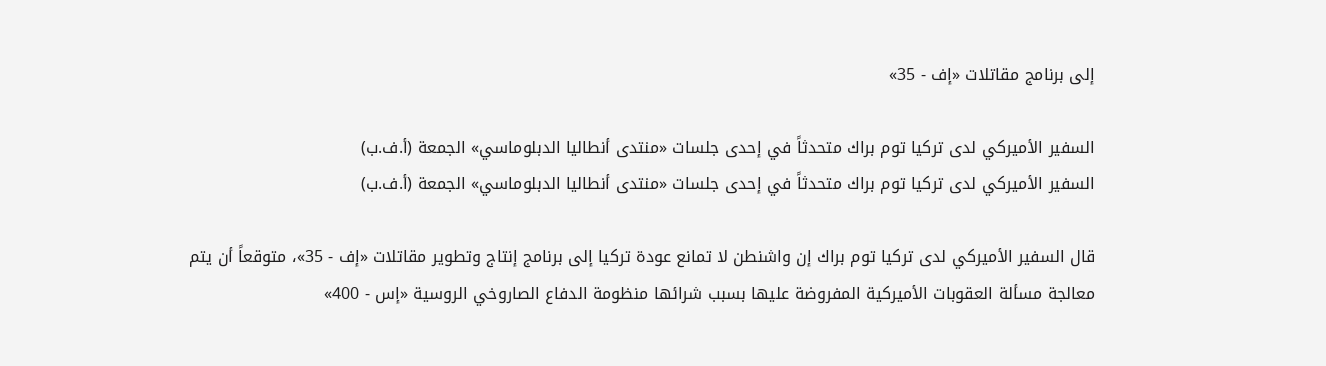إلى برنامج مقاتلات «إف - 35»

السفير الأميركي لدى تركيا توم براك متحدثاً في إحدى جلسات «منتدى أنطاليا الدبلوماسي» الجمعة (أ.ف.ب)
السفير الأميركي لدى تركيا توم براك متحدثاً في إحدى جلسات «منتدى أنطاليا الدبلوماسي» الجمعة (أ.ف.ب)

قال السفير الأميركي لدى تركيا توم براك إن واشنطن لا تمانع عودة تركيا إلى برنامج إنتاج وتطوير مقاتلات «إف - 35»، متوقعاً أن يتم معالجة مسألة العقوبات الأميركية المفروضة عليها بسبب شرائها منظومة الدفاع الصاروخي الروسية «إس - 400»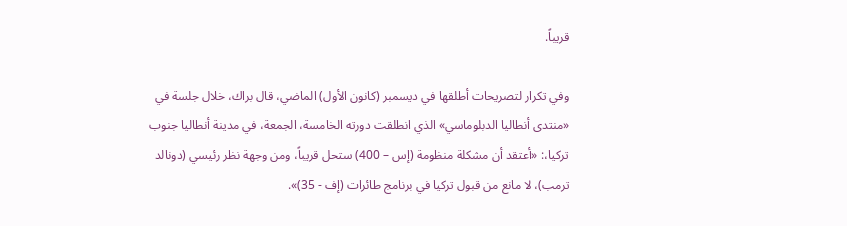قريباً.

وفي تكرار لتصريحات أطلقها في ديسمبر (كانون الأول) الماضي، قال براك، خلال جلسة في «منتدى أنطاليا الدبلوماسي» الذي انطلقت دورته الخامسة، الجمعة، في مدينة أنطاليا جنوب تركيا،: «أعتقد أن مشكلة منظومة (إس – 400) ستحل قريباً، ومن وجهة نظر رئيسي (دونالد ترمب)، لا مانع من قبول تركيا في برنامج طائرات (إف - 35)».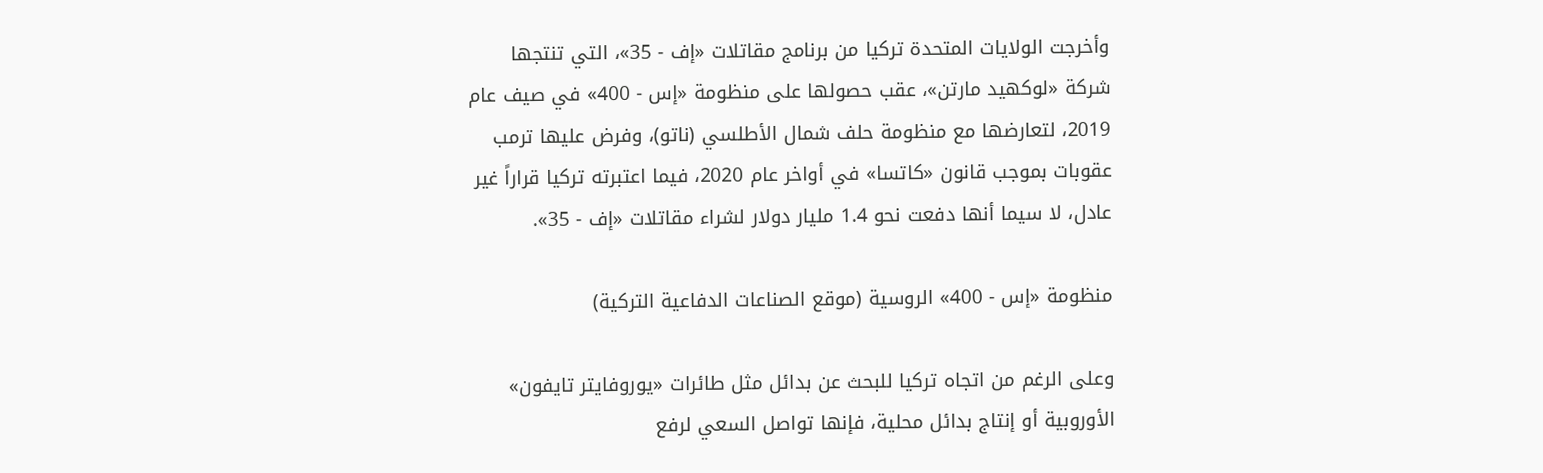وأخرجت الولايات المتحدة تركيا من برنامج مقاتلات «إف - 35»، التي تنتجها شركة «لوكهيد مارتن»، عقب حصولها على منظومة «إس - 400» في صيف عام 2019، لتعارضها مع منظومة حلف شمال الأطلسي (ناتو)، وفرض عليها ترمب عقوبات بموجب قانون «كاتسا» في أواخر عام 2020، فيما اعتبرته تركيا قراراً غير عادل، لا سيما أنها دفعت نحو 1.4 مليار دولار لشراء مقاتلات «إف - 35».

منظومة «إس - 400» الروسية (موقع الصناعات الدفاعية التركية)

وعلى الرغم من اتجاه تركيا للبحث عن بدائل مثل طائرات «يوروفايتر تايفون» الأوروبية أو إنتاج بدائل محلية، فإنها تواصل السعي لرفع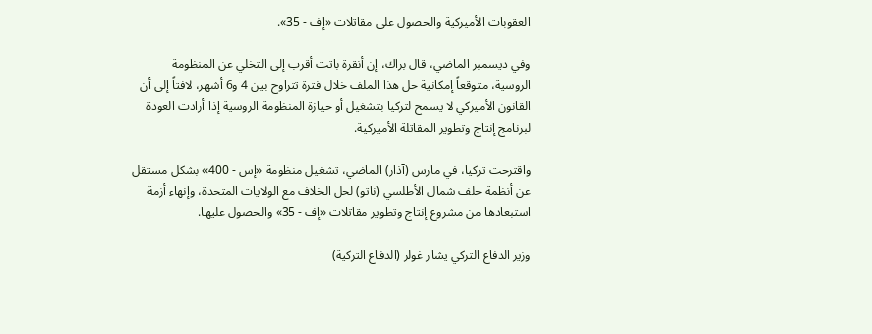العقوبات الأميركية والحصول على مقاتلات «إف - 35».

وفي ديسمبر الماضي، قال براك، إن أنقرة باتت أقرب إلى التخلي عن المنظومة الروسية، متوقعاً إمكانية حل هذا الملف خلال فترة تتراوح بين 4 و6 أشهر، لافتاً إلى أن القانون الأميركي لا يسمح لتركيا بتشغيل أو حيازة المنظومة الروسية إذا أرادت العودة لبرنامج إنتاج وتطوير المقاتلة الأميركية.

واقترحت تركيا، في مارس (آذار) الماضي، تشغيل منظومة «إس - 400» بشكل مستقل عن أنظمة حلف شمال الأطلسي (ناتو) لحل الخلاف مع الولايات المتحدة، وإنهاء أزمة استبعادها من مشروع إنتاج وتطوير مقاتلات «إف - 35» والحصول عليها.

وزير الدفاع التركي يشار غولر (الدفاع التركية)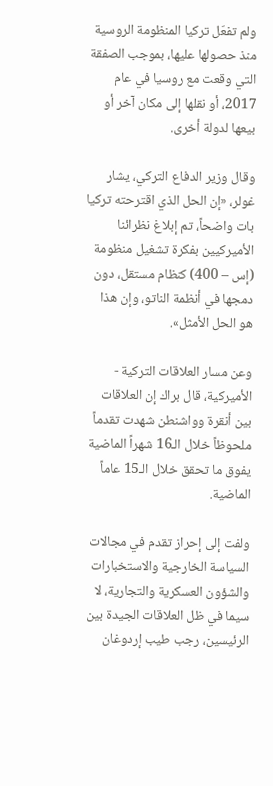ولم تفعّل تركيا المنظومة الروسية منذ حصولها عليها، بموجب الصفقة التي وقعت مع روسيا في عام 2017، أو نقلها إلى مكان آخر أو بيعها لدولة أخرى.

وقال وزير الدفاع التركي، يشار غولر، «إن الحل الذي اقترحته تركيا بات واضحاً، تم إبلاغ نظرائنا الأميركيين بفكرة تشغيل منظومة (إس – 400) كنظام مستقل، دون دمجها في أنظمة الناتو، وإن هذا هو الحل الأمثل».

وعن مسار العلاقات التركية - الأميركية، قال براك إن العلاقات بين أنقرة وواشنطن شهدت تقدماً ملحوظاً خلال الـ16 شهراً الماضية يفوق ما تحقق خلال الـ15 عاماً الماضية.

ولفت إلى إحراز تقدم في مجالات السياسة الخارجية والاستخبارات والشؤون العسكرية والتجارية، لا سيما في ظل العلاقات الجيدة بين الرئيسين، رجب طيب إردوغان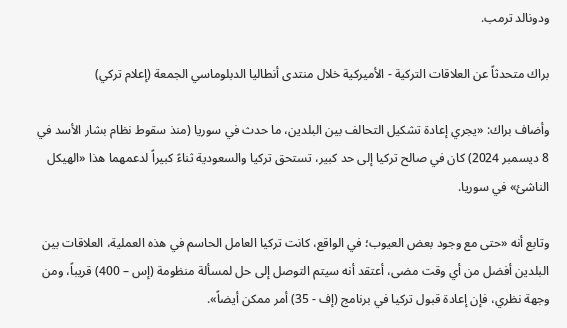ودونالد ترمب.

براك متحدثاً عن العلاقات التركية - الأميركية خلال منتدى أنطاليا الدبلوماسي الجمعة (إعلام تركي)

وأضاف براك: «يجري إعادة تشكيل التحالف بين البلدين، ما حدث في سوريا (منذ سقوط نظام بشار الأسد في 8 ديسمبر 2024) كان في صالح تركيا إلى حد كبير، تستحق تركيا والسعودية ثناءً كبيراً لدعمهما هذا «الهيكل الناشئ» في سوريا.

وتابع أنه «حتى مع وجود بعض العيوب؛ في الواقع، كانت تركيا العامل الحاسم في هذه العملية، العلاقات بين البلدين أفضل من أي وقت مضى، أعتقد أنه سيتم التوصل إلى حل لمسألة منظومة (إس – 400) قريباً، ومن وجهة نظري، فإن إعادة قبول تركيا في برنامج (إف - 35) أمر ممكن أيضاً».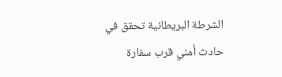الشرطة البريطانية تحقق في حادث أمني قرب سفارة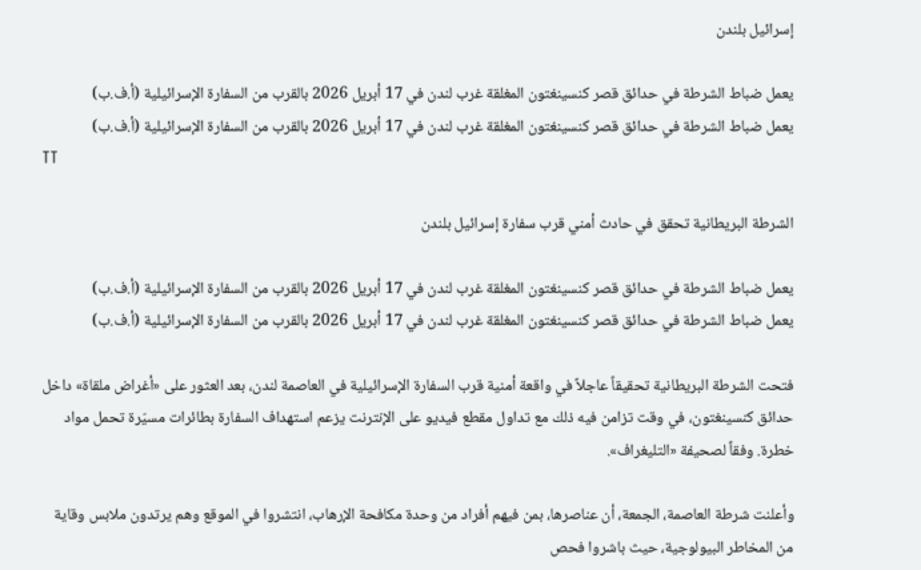إسرائيل بلندن

يعمل ضباط الشرطة في حدائق قصر كنسينغتون المغلقة غرب لندن في 17 أبريل 2026 بالقرب من السفارة الإسرائيلية (أ.ف.ب)
يعمل ضباط الشرطة في حدائق قصر كنسينغتون المغلقة غرب لندن في 17 أبريل 2026 بالقرب من السفارة الإسرائيلية (أ.ف.ب)
TT

الشرطة البريطانية تحقق في حادث أمني قرب سفارة إسرائيل بلندن

يعمل ضباط الشرطة في حدائق قصر كنسينغتون المغلقة غرب لندن في 17 أبريل 2026 بالقرب من السفارة الإسرائيلية (أ.ف.ب)
يعمل ضباط الشرطة في حدائق قصر كنسينغتون المغلقة غرب لندن في 17 أبريل 2026 بالقرب من السفارة الإسرائيلية (أ.ف.ب)

فتحت الشرطة البريطانية تحقيقاً عاجلاً في واقعة أمنية قرب السفارة الإسرائيلية في العاصمة لندن، بعد العثور على «أغراض ملقاة» داخل حدائق كنسينغتون، في وقت تزامن فيه ذلك مع تداول مقطع فيديو على الإنترنت يزعم استهداف السفارة بطائرات مسيّرة تحمل مواد خطرة. وفقاً لصحيفة «التليغراف».

وأعلنت شرطة العاصمة، الجمعة، أن عناصرها، بمن فيهم أفراد من وحدة مكافحة الإرهاب، انتشروا في الموقع وهم يرتدون ملابس وقاية من المخاطر البيولوجية، حيث باشروا فحص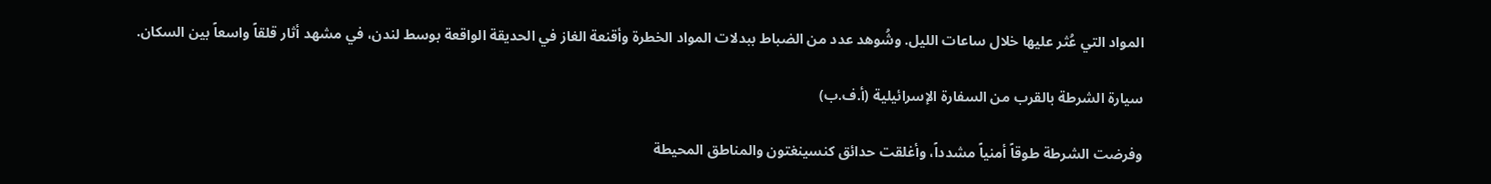المواد التي عُثر عليها خلال ساعات الليل. وشُوهد عدد من الضباط ببدلات المواد الخطرة وأقنعة الغاز في الحديقة الواقعة بوسط لندن، في مشهد أثار قلقاً واسعاً بين السكان.

سيارة الشرطة بالقرب من السفارة الإسرائيلية (أ.ف.ب)

وفرضت الشرطة طوقاً أمنياً مشدداً، وأغلقت حدائق كنسينغتون والمناطق المحيطة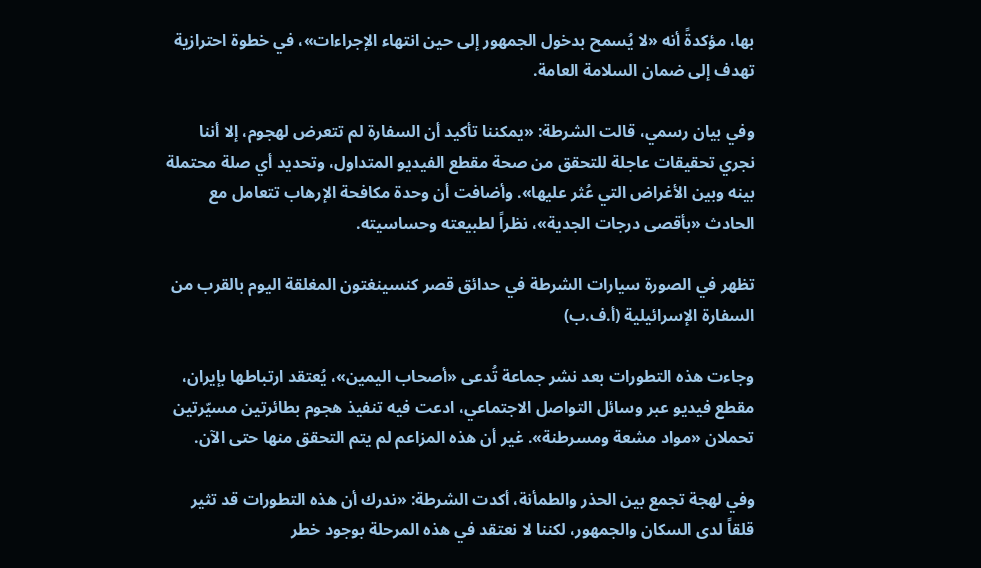بها، مؤكدةً أنه «لا يُسمح بدخول الجمهور إلى حين انتهاء الإجراءات»، في خطوة احترازية تهدف إلى ضمان السلامة العامة.

وفي بيان رسمي، قالت الشرطة: «يمكننا تأكيد أن السفارة لم تتعرض لهجوم، إلا أننا نجري تحقيقات عاجلة للتحقق من صحة مقطع الفيديو المتداول، وتحديد أي صلة محتملة بينه وبين الأغراض التي عُثر عليها». وأضافت أن وحدة مكافحة الإرهاب تتعامل مع الحادث «بأقصى درجات الجدية»، نظراً لطبيعته وحساسيته.

تظهر في الصورة سيارات الشرطة في حدائق قصر كنسينغتون المغلقة اليوم بالقرب من السفارة الإسرائيلية (أ.ف.ب)

وجاءت هذه التطورات بعد نشر جماعة تُدعى «أصحاب اليمين»، يُعتقد ارتباطها بإيران، مقطع فيديو عبر وسائل التواصل الاجتماعي، ادعت فيه تنفيذ هجوم بطائرتين مسيّرتين تحملان «مواد مشعة ومسرطنة». غير أن هذه المزاعم لم يتم التحقق منها حتى الآن.

وفي لهجة تجمع بين الحذر والطمأنة، أكدت الشرطة: «ندرك أن هذه التطورات قد تثير قلقاً لدى السكان والجمهور، لكننا لا نعتقد في هذه المرحلة بوجود خطر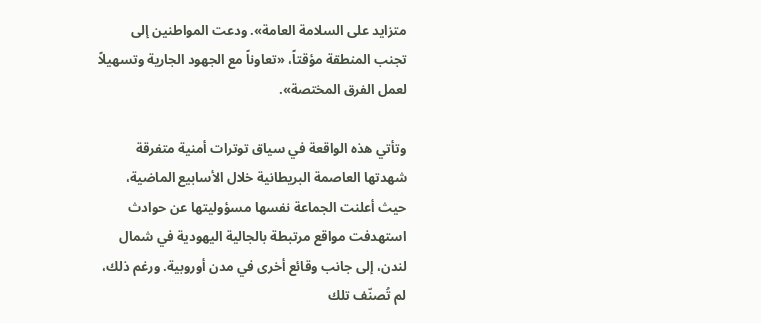متزايد على السلامة العامة». ودعت المواطنين إلى تجنب المنطقة مؤقتاً، «تعاوناً مع الجهود الجارية وتسهيلاً لعمل الفرق المختصة».

وتأتي هذه الواقعة في سياق توترات أمنية متفرقة شهدتها العاصمة البريطانية خلال الأسابيع الماضية، حيث أعلنت الجماعة نفسها مسؤوليتها عن حوادث استهدفت مواقع مرتبطة بالجالية اليهودية في شمال لندن، إلى جانب وقائع أخرى في مدن أوروبية. ورغم ذلك، لم تُصنّف تلك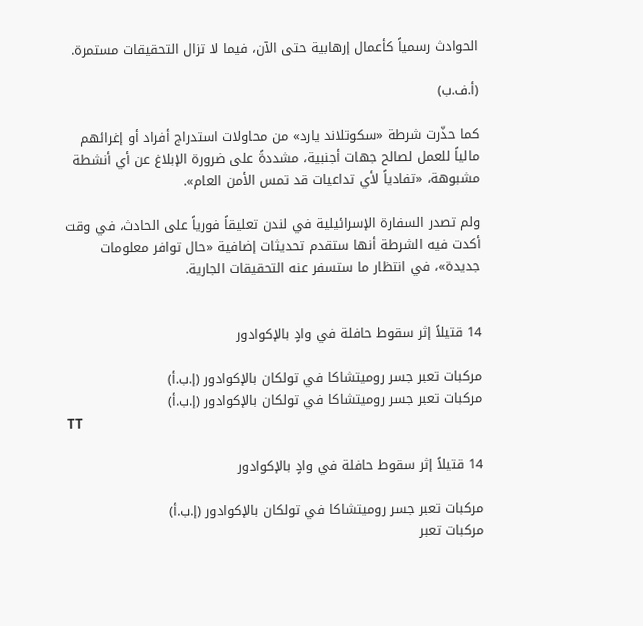الحوادث رسمياً كأعمال إرهابية حتى الآن، فيما لا تزال التحقيقات مستمرة.

(أ.ف.ب)

كما حذّرت شرطة «سكوتلاند يارد» من محاولات استدراج أفراد أو إغرائهم مالياً للعمل لصالح جهات أجنبية، مشددةً على ضرورة الإبلاغ عن أي أنشطة مشبوهة، «تفادياً لأي تداعيات قد تمس الأمن العام».

ولم تصدر السفارة الإسرائيلية في لندن تعليقاً فورياً على الحادث، في وقت أكدت فيه الشرطة أنها ستقدم تحديثات إضافية «حال توافر معلومات جديدة»، في انتظار ما ستسفر عنه التحقيقات الجارية.


14 قتيلاً إثر سقوط حافلة في وادٍ بالإكوادور

مركبات تعبر جسر روميتشاكا في تولكان بالإكوادور (إ.ب.أ)
مركبات تعبر جسر روميتشاكا في تولكان بالإكوادور (إ.ب.أ)
TT

14 قتيلاً إثر سقوط حافلة في وادٍ بالإكوادور

مركبات تعبر جسر روميتشاكا في تولكان بالإكوادور (إ.ب.أ)
مركبات تعبر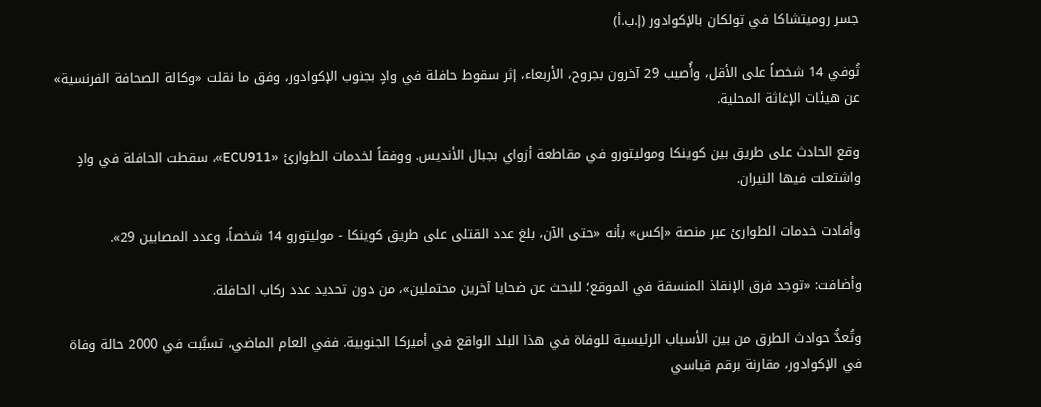جسر روميتشاكا في تولكان بالإكوادور (إ.ب.أ)

تُوفي 14 شخصاً على الأقل، وأُصيب 29 آخرون بجروح، الأربعاء، إثر سقوط حافلة في وادٍ بجنوب الإكوادور، وفق ما نقلت «وكالة الصحافة الفرنسية» عن هيئات الإغاثة المحلية.

وقع الحادث على طريق بين كوينكا وموليتورو في مقاطعة أزواي بجبال الأنديس. ووفقاً لخدمات الطوارئ «ECU911»، سقطت الحافلة في وادٍ واشتعلت فيها النيران.

وأفادت خدمات الطوارئ عبر منصة «إكس» بأنه «حتى الآن، بلغ عدد القتلى على طريق كوينكا - موليتورو 14 شخصاً، وعدد المصابين 29».

وأضافت: «توجد فرق الإنقاذ المنسقة في الموقع؛ للبحث عن ضحايا آخرين محتملين»، من دون تحديد عدد ركاب الحافلة.

وتُعدُّ حوادث الطرق من بين الأسباب الرئيسية للوفاة في هذا البلد الواقع في أميركا الجنوبية. ففي العام الماضي، تسبَّبت في 2000 حالة وفاة في الإكوادور، مقارنة برقم قياسي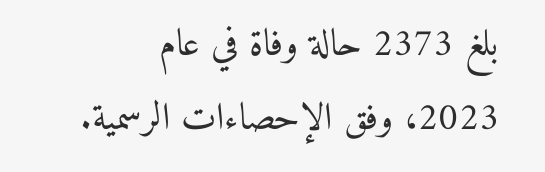بلغ 2373 حالة وفاة في عام 2023، وفق الإحصاءات الرسمية.